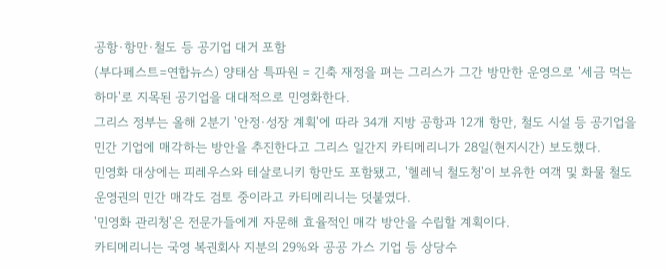공항·항만·철도 등 공기업 대거 포함
(부다페스트=연합뉴스) 양태삼 특파원 = 긴축 재정을 펴는 그리스가 그간 방만한 운영으로 '세금 먹는 하마'로 지목된 공기업을 대대적으로 민영화한다.
그리스 정부는 올해 2분기 '안정·성장 계획'에 따라 34개 지방 공항과 12개 항만, 철도 시설 등 공기업을 민간 기업에 매각하는 방안을 추진한다고 그리스 일간지 카티메리니가 28일(현지시간) 보도했다.
민영화 대상에는 피레우스와 테살로니키 항만도 포함됐고, '헬레닉 철도청'이 보유한 여객 및 화물 철도 운영권의 민간 매각도 검토 중이라고 카티메리니는 덧붙였다.
'민영화 관리청'은 전문가들에게 자문해 효율적인 매각 방안을 수립할 계획이다.
카티메리니는 국영 복권회사 지분의 29%와 공공 가스 기업 등 상당수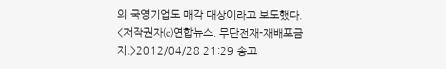의 국영기업도 매각 대상이라고 보도했다.
<저작권자(c)연합뉴스. 무단전재-재배포금지.>2012/04/28 21:29 송고